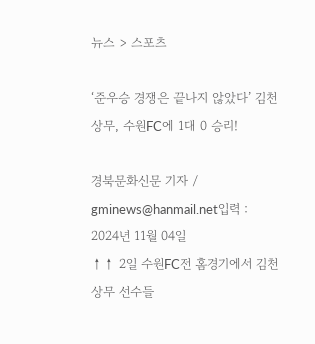뉴스 > 스포츠

‘준우승 경쟁은 끝나지 않았다’ 김천상무, 수원FC에 1대 0 승리!

경북문화신문 기자 / gminews@hanmail.net입력 : 2024년 11월 04일
↑↑ 2일 수원FC전 홈경기에서 김천상무 선수들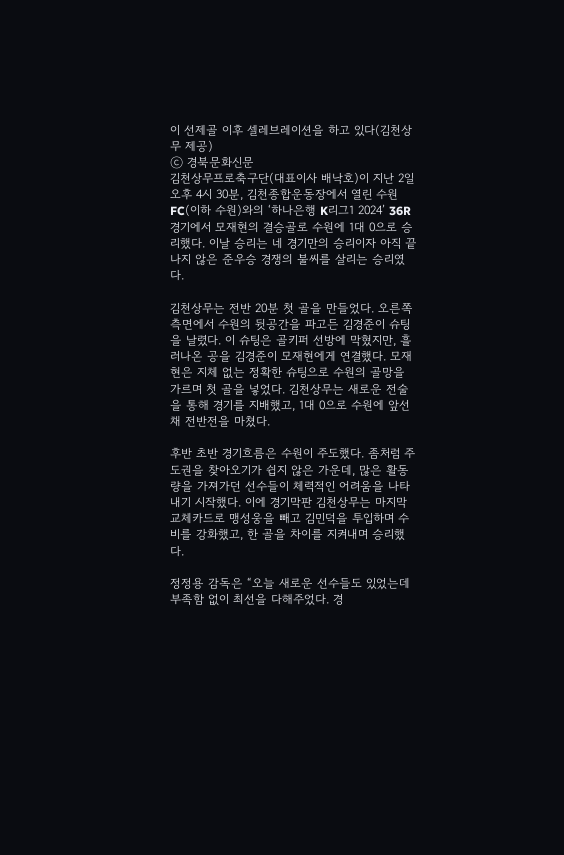이 선제골 이후 셀레브레이션을 하고 있다(김천상무 제공)
ⓒ 경북문화신문
김천상무프로축구단(대표이사 배낙호)이 지난 2일 오후 4시 30분, 김천종합운동장에서 열린 수원FC(이하 수원)와의 ‘하나은행 K리그1 2024’ 36R 경기에서 모재현의 결승골로 수원에 1대 0으로 승리했다. 이날 승리는 네 경기만의 승리이자 아직 끝나지 않은 준우승 경쟁의 불씨를 살리는 승리였다.

김천상무는 전반 20분 첫 골을 만들었다. 오른쪽 측면에서 수원의 뒷공간을 파고든 김경준이 슈팅을 날렸다. 이 슈팅은 골키퍼 선방에 막혔지만, 흘러나온 공을 김경준이 모재현에게 연결했다. 모재현은 지체 없는 정확한 슈팅으로 수원의 골망을 가르며 첫 골을 넣었다. 김천상무는 새로운 전술을 통해 경기를 지배했고, 1대 0으로 수원에 앞선 채 전반전을 마쳤다.

후반 초반 경기흐름은 수원이 주도했다. 좀처럼 주도권을 찾아오기가 쉽지 않은 가운데, 많은 활동량을 가져가던 선수들이 체력적인 어려움을 나타내기 시작했다. 이에 경기막판 김천상무는 마지막 교체카드로 맹성웅을 빼고 김민덕을 투입하며 수비를 강화했고, 한 골을 차이를 지켜내며 승리했다.

정정용 감독은 “오늘 새로운 선수들도 있었는데 부족함 없이 최선을 다해주었다. 경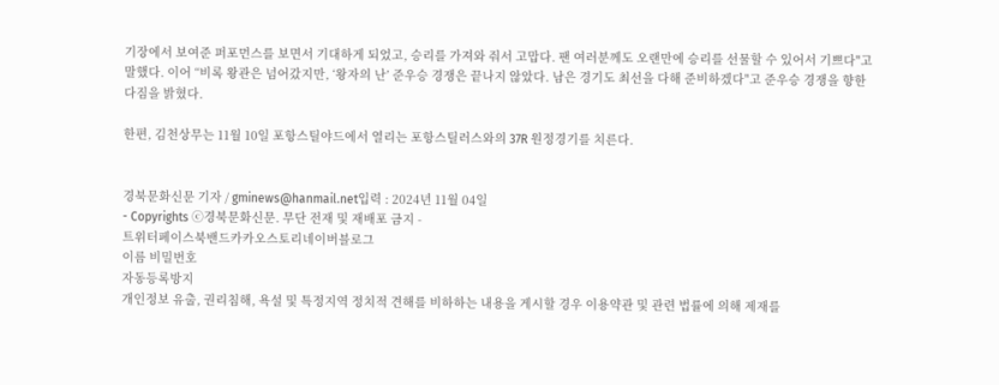기장에서 보여준 퍼포먼스를 보면서 기대하게 되었고, 승리를 가져와 줘서 고맙다. 팬 여러분께도 오랜만에 승리를 선물할 수 있어서 기쁘다"고 말했다. 이어 “비록 왕관은 넘어갔지만, ‘왕자의 난’ 준우승 경쟁은 끝나지 않았다. 남은 경기도 최선을 다해 준비하겠다"고 준우승 경쟁을 향한 다짐을 밝혔다.

한편, 김천상무는 11월 10일 포항스틸야드에서 열리는 포항스틸러스와의 37R 원정경기를 치른다.


경북문화신문 기자 / gminews@hanmail.net입력 : 2024년 11월 04일
- Copyrights ⓒ경북문화신문. 무단 전재 및 재배포 금지 -
트위터페이스북밴드카카오스토리네이버블로그
이름 비밀번호
자동등록방지
개인정보 유출, 권리침해, 욕설 및 특정지역 정치적 견해를 비하하는 내용을 게시할 경우 이용약관 및 관련 법률에 의해 제재를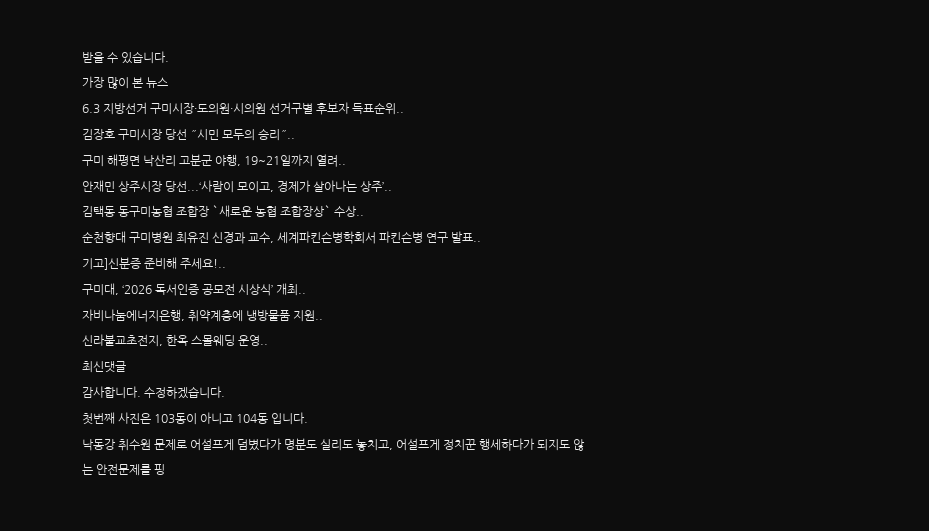받을 수 있습니다.
가장 많이 본 뉴스
6.3 지방선거 구미시장·도의원·시의원 선거구별 후보자 득표순위..
김장호 구미시장 당선 ˝시민 모두의 승리˝..
구미 해평면 낙산리 고분군 야행, 19~21일까지 열려..
안재민 상주시장 당선...‘사람이 모이고, 경제가 살아나는 상주’..
김택동 동구미농협 조합장 `새로운 농협 조합장상` 수상..
순천향대 구미병원 최유진 신경과 교수, 세계파킨슨병학회서 파킨슨병 연구 발표..
기고]신분증 준비해 주세요!..
구미대, ‘2026 독서인증 공모전 시상식’ 개최..
자비나눔에너지은행, 취약계층에 냉방물품 지원..
신라불교초전지, 한옥 스몰웨딩 운영..
최신댓글
감사합니다. 수정하겠습니다.
첫번째 사진은 103동이 아니고 104동 입니다.
낙동강 취수원 문제로 어설프게 덤볐다가 명분도 실리도 놓치고, 어설프게 정치꾼 행세하다가 되지도 않는 안전문제를 핑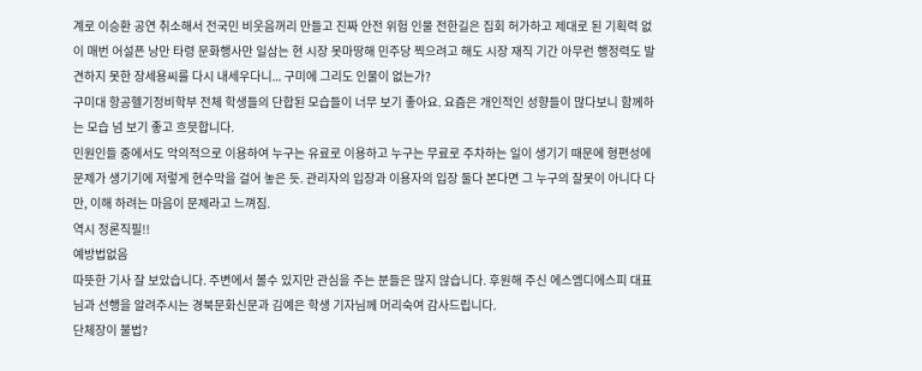계로 이승환 공연 취소해서 전국민 비웃음꺼리 만들고 진짜 안전 위험 인물 전한길은 집회 허가하고 제대로 된 기획력 없이 매번 어설픈 낭만 타령 문화행사만 일삼는 현 시장 못마땅해 민주당 찍으려고 해도 시장 재직 기간 아무런 행정력도 발견하지 못한 장세용씨를 다시 내세우다니... 구미에 그리도 인물이 없는가?
구미대 항공헬기정비학부 전체 학생들의 단합된 모습들이 너무 보기 좋아요. 요즘은 개인적인 성향들이 많다보니 함께하는 모습 넘 보기 좋고 흐믓합니다.
민원인들 중에서도 악의적으로 이용하여 누구는 유료로 이용하고 누구는 무료로 주차하는 일이 생기기 때문에 형편성에 문제가 생기기에 저렇게 현수막을 걸어 놓은 듯. 관리자의 입장과 이용자의 입장 둘다 본다면 그 누구의 잘못이 아니다 다만, 이해 하려는 마음이 문제라고 느껴짐.
역시 정론직필!!
예방법없음
따뜻한 기사 잘 보았습니다. 주변에서 볼수 있지만 관심을 주는 분들은 많지 않습니다. 후원해 주신 에스엠디에스피 대표님과 선행을 알려주시는 경북문화신문과 김예은 학생 기자님께 머리숙여 감사드립니다.
단체장이 불법?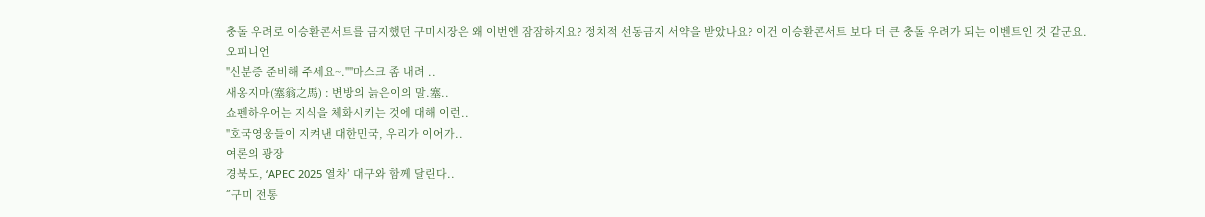충돌 우려로 이승환콘서트를 금지했던 구미시장은 왜 이번엔 잠잠하지요? 정치적 선동금지 서약을 받았나요? 이건 이승환콘서트 보다 더 큰 충돌 우려가 되는 이벤트인 것 같군요.
오피니언
"신분증 준비해 주세요~.""마스크 좀 내려 ..
새옹지마(塞翁之馬) : 변방의 늙은이의 말.塞..
쇼펜하우어는 지식을 체화시키는 것에 대해 이런..
"호국영웅들이 지켜낸 대한민국, 우리가 이어가..
여론의 광장
경북도, ‘APEC 2025 열차’ 대구와 함께 달린다..
˝구미 전통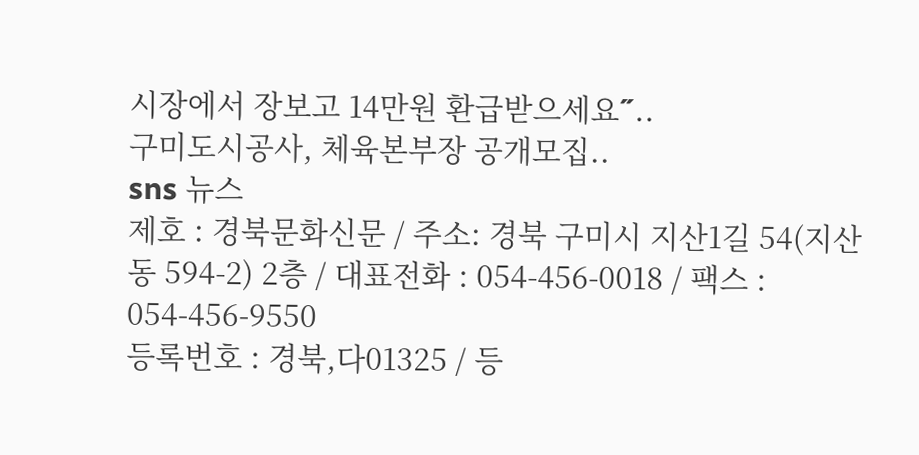시장에서 장보고 14만원 환급받으세요˝..
구미도시공사, 체육본부장 공개모집..
sns 뉴스
제호 : 경북문화신문 / 주소: 경북 구미시 지산1길 54(지산동 594-2) 2층 / 대표전화 : 054-456-0018 / 팩스 : 054-456-9550
등록번호 : 경북,다01325 / 등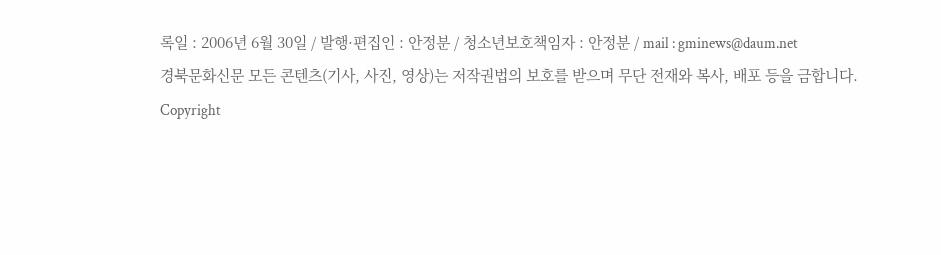록일 : 2006년 6월 30일 / 발행·편집인 : 안정분 / 청소년보호책임자 : 안정분 / mail : gminews@daum.net
경북문화신문 모든 콘텐츠(기사, 사진, 영상)는 저작권법의 보호를 받으며 무단 전재와 복사, 배포 등을 금합니다.
Copyright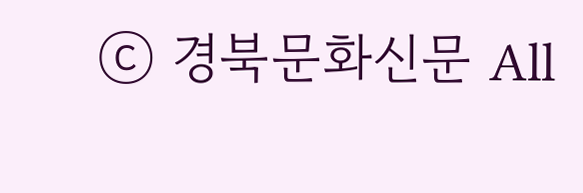ⓒ 경북문화신문 All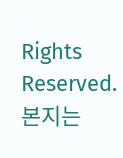Rights Reserved. 본지는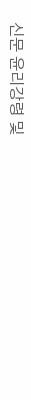신문 윤리강령 및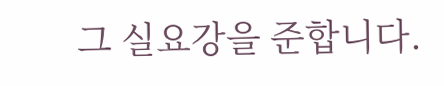그 실요강을 준합니다.